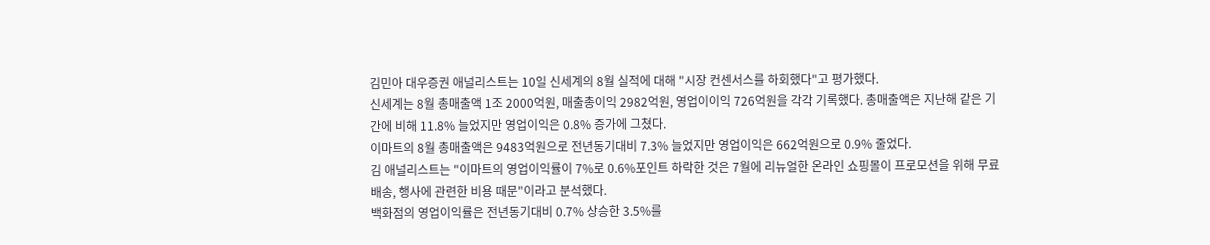김민아 대우증권 애널리스트는 10일 신세계의 8월 실적에 대해 "시장 컨센서스를 하회했다"고 평가했다.
신세계는 8월 총매출액 1조 2000억원, 매출총이익 2982억원, 영업이이익 726억원을 각각 기록했다. 총매출액은 지난해 같은 기간에 비해 11.8% 늘었지만 영업이익은 0.8% 증가에 그쳤다.
이마트의 8월 총매출액은 9483억원으로 전년동기대비 7.3% 늘었지만 영업이익은 662억원으로 0.9% 줄었다.
김 애널리스트는 "이마트의 영업이익률이 7%로 0.6%포인트 하락한 것은 7월에 리뉴얼한 온라인 쇼핑몰이 프로모션을 위해 무료배송, 행사에 관련한 비용 때문"이라고 분석했다.
백화점의 영업이익률은 전년동기대비 0.7% 상승한 3.5%를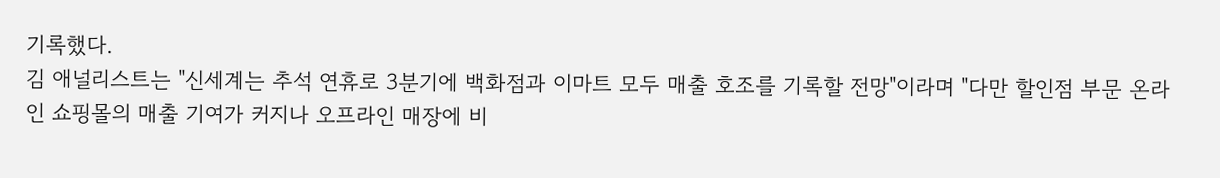기록했다.
김 애널리스트는 "신세계는 추석 연휴로 3분기에 백화점과 이마트 모두 매출 호조를 기록할 전망"이라며 "다만 할인점 부문 온라인 쇼핑몰의 매출 기여가 커지나 오프라인 매장에 비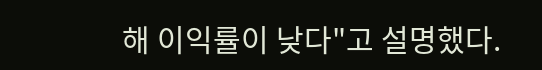해 이익률이 낮다"고 설명했다.